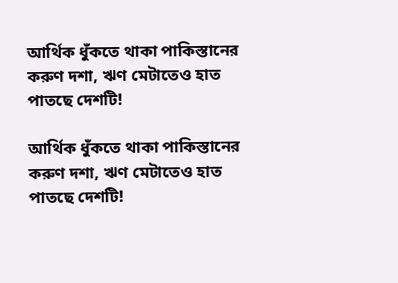আর্থিক ধুঁকতে থাকা পাকিস্তানের করুণ দশা, ঋণ মেটাতেও হাত পাতছে দেশটি!

আর্থিক ধুঁকতে থাকা পাকিস্তানের করুণ দশা, ঋণ মেটাতেও হাত পাতছে দেশটি!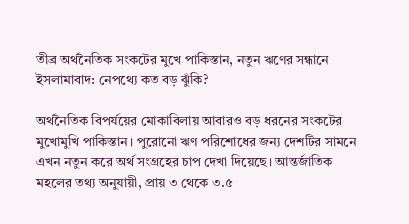তীব্র অর্থনৈতিক সংকটের মুখে পাকিস্তান, নতুন ঋণের সন্ধানে ইসলামাবাদ: নেপথ্যে কত বড় ঝুঁকি?

অর্থনৈতিক বিপর্যয়ের মোকাবিলায় আবারও বড় ধরনের সংকটের মুখোমুখি পাকিস্তান। পুরোনো ঋণ পরিশোধের জন্য দেশটির সামনে এখন নতুন করে অর্থ সংগ্রহের চাপ দেখা দিয়েছে। আন্তর্জাতিক মহলের তথ্য অনুযায়ী, প্রায় ৩ থেকে ৩.৫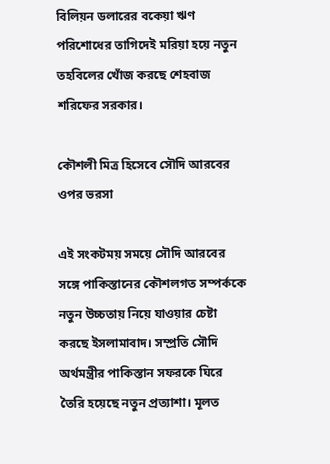বিলিয়ন ডলারের বকেয়া ঋণ পরিশোধের তাগিদেই মরিয়া হয়ে নতুন তহবিলের খোঁজ করছে শেহবাজ শরিফের সরকার।

কৌশলী মিত্র হিসেবে সৌদি আরবের ওপর ভরসা

এই সংকটময় সময়ে সৌদি আরবের সঙ্গে পাকিস্তানের কৌশলগত সম্পর্ককে নতুন উচ্চতায় নিয়ে যাওয়ার চেষ্টা করছে ইসলামাবাদ। সম্প্রতি সৌদি অর্থমন্ত্রীর পাকিস্তান সফরকে ঘিরে তৈরি হয়েছে নতুন প্রত্যাশা। মূলত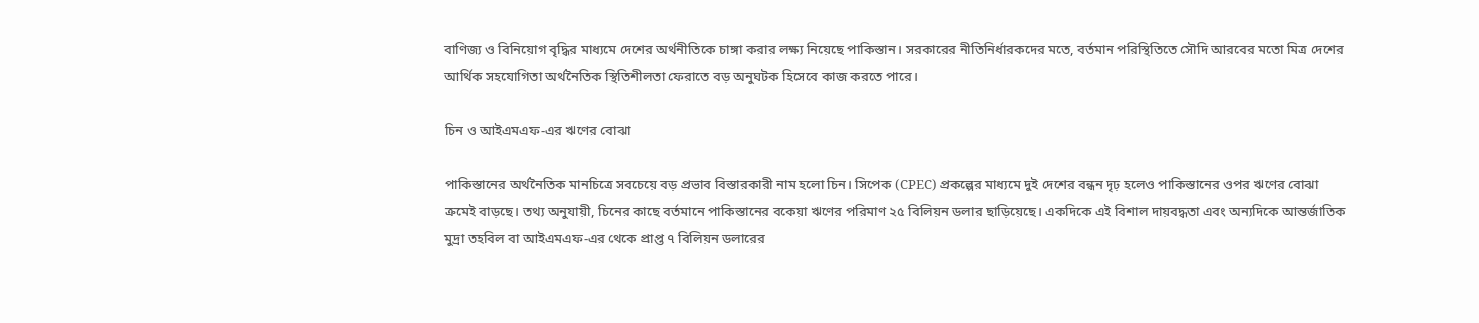বাণিজ্য ও বিনিয়োগ বৃদ্ধির মাধ্যমে দেশের অর্থনীতিকে চাঙ্গা করার লক্ষ্য নিয়েছে পাকিস্তান। সরকারের নীতিনির্ধারকদের মতে, বর্তমান পরিস্থিতিতে সৌদি আরবের মতো মিত্র দেশের আর্থিক সহযোগিতা অর্থনৈতিক স্থিতিশীলতা ফেরাতে বড় অনুঘটক হিসেবে কাজ করতে পারে।

চিন ও আইএমএফ-এর ঋণের বোঝা

পাকিস্তানের অর্থনৈতিক মানচিত্রে সবচেয়ে বড় প্রভাব বিস্তারকারী নাম হলো চিন। সিপেক (CPEC) প্রকল্পের মাধ্যমে দুই দেশের বন্ধন দৃঢ় হলেও পাকিস্তানের ওপর ঋণের বোঝা ক্রমেই বাড়ছে। তথ্য অনুযায়ী, চিনের কাছে বর্তমানে পাকিস্তানের বকেয়া ঋণের পরিমাণ ২৫ বিলিয়ন ডলার ছাড়িয়েছে। একদিকে এই বিশাল দায়বদ্ধতা এবং অন্যদিকে আন্তর্জাতিক মুদ্রা তহবিল বা আইএমএফ-এর থেকে প্রাপ্ত ৭ বিলিয়ন ডলারের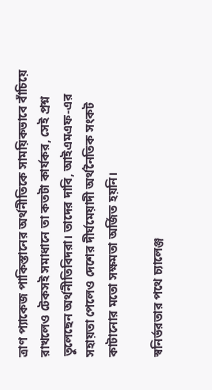ত্রাণ প্যাকেজ পাকিস্তানের অর্থনীতিকে সাময়িকভাবে বাঁচিয়ে রাখলেও টেকসই সমাধানে তা কতটা কার্যকর, সেই প্রশ্ন তুলেছেন অর্থনীতিবিদরা। তাদের দাবি, আইএমএফ-এর সহায়তা পেলেও দেশের দীর্ঘমেয়াদী অর্থনৈতিক সংকট কাটানোর মতো সক্ষমতা অর্জিত হয়নি।

স্বনির্ভরতার পথে চ্যালেঞ্জ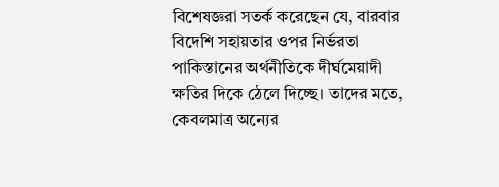বিশেষজ্ঞরা সতর্ক করেছেন যে, বারবার বিদেশি সহায়তার ওপর নির্ভরতা পাকিস্তানের অর্থনীতিকে দীর্ঘমেয়াদী ক্ষতির দিকে ঠেলে দিচ্ছে। তাদের মতে, কেবলমাত্র অন্যের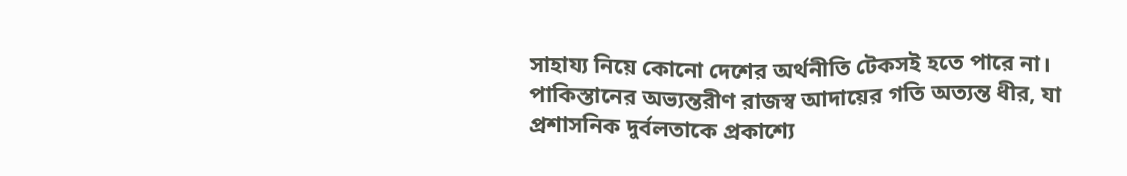সাহায্য নিয়ে কোনো দেশের অর্থনীতি টেকসই হতে পারে না। পাকিস্তানের অভ্যন্তরীণ রাজস্ব আদায়ের গতি অত্যন্ত ধীর, যা প্রশাসনিক দুর্বলতাকে প্রকাশ্যে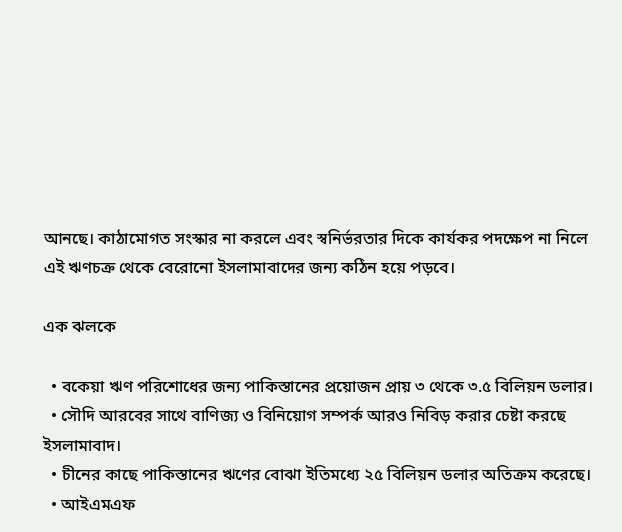আনছে। কাঠামোগত সংস্কার না করলে এবং স্বনির্ভরতার দিকে কার্যকর পদক্ষেপ না নিলে এই ঋণচক্র থেকে বেরোনো ইসলামাবাদের জন্য কঠিন হয়ে পড়বে।

এক ঝলকে

  • বকেয়া ঋণ পরিশোধের জন্য পাকিস্তানের প্রয়োজন প্রায় ৩ থেকে ৩.৫ বিলিয়ন ডলার।
  • সৌদি আরবের সাথে বাণিজ্য ও বিনিয়োগ সম্পর্ক আরও নিবিড় করার চেষ্টা করছে ইসলামাবাদ।
  • চীনের কাছে পাকিস্তানের ঋণের বোঝা ইতিমধ্যে ২৫ বিলিয়ন ডলার অতিক্রম করেছে।
  • আইএমএফ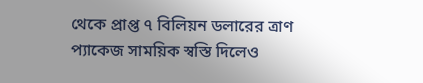থেকে প্রাপ্ত ৭ বিলিয়ন ডলারের ত্রাণ প্যাকেজ সাময়িক স্বস্তি দিলেও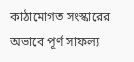কাঠামোগত সংস্কারের অভাবে পূর্ণ সাফল্য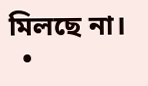মিলছে না।
  •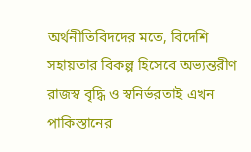অর্থনীতিবিদদের মতে, বিদেশি সহায়তার বিকল্প হিসেবে অভ্যন্তরীণ রাজস্ব বৃদ্ধি ও স্বনির্ভরতাই এখন পাকিস্তানের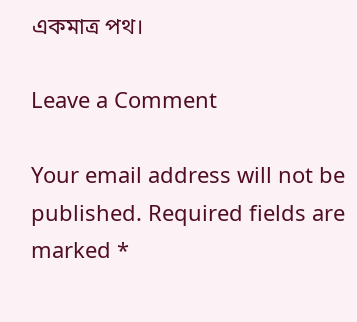একমাত্র পথ।

Leave a Comment

Your email address will not be published. Required fields are marked *